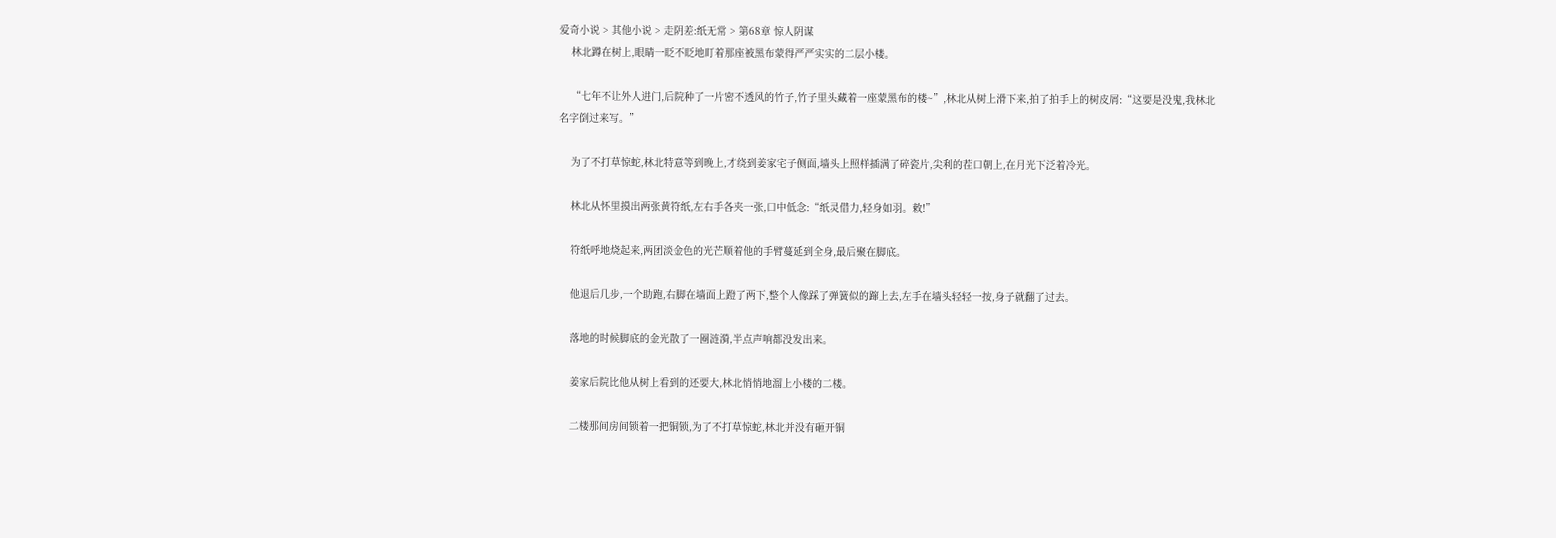爱奇小说 > 其他小说 > 走阴差:纸无常 > 第68章 惊人阴谋
    林北蹲在树上,眼睛一眨不眨地盯着那座被黑布蒙得严严实实的二层小楼。

    “七年不让外人进门,后院种了一片密不透风的竹子,竹子里头藏着一座蒙黑布的楼~”,林北从树上滑下来,拍了拍手上的树皮屑:“这要是没鬼,我林北名字倒过来写。”

    为了不打草惊蛇,林北特意等到晚上,才绕到姜家宅子侧面,墙头上照样插满了碎瓷片,尖利的茬口朝上,在月光下泛着冷光。

    林北从怀里摸出两张黄符纸,左右手各夹一张,口中低念:“纸灵借力,轻身如羽。敕!”

    符纸呼地烧起来,两团淡金色的光芒顺着他的手臂蔓延到全身,最后聚在脚底。

    他退后几步,一个助跑,右脚在墙面上蹬了两下,整个人像踩了弹簧似的蹿上去,左手在墙头轻轻一按,身子就翻了过去。

    落地的时候脚底的金光散了一圈涟漪,半点声响都没发出来。

    姜家后院比他从树上看到的还要大,林北悄悄地溜上小楼的二楼。

    二楼那间房间锁着一把铜锁,为了不打草惊蛇,林北并没有砸开铜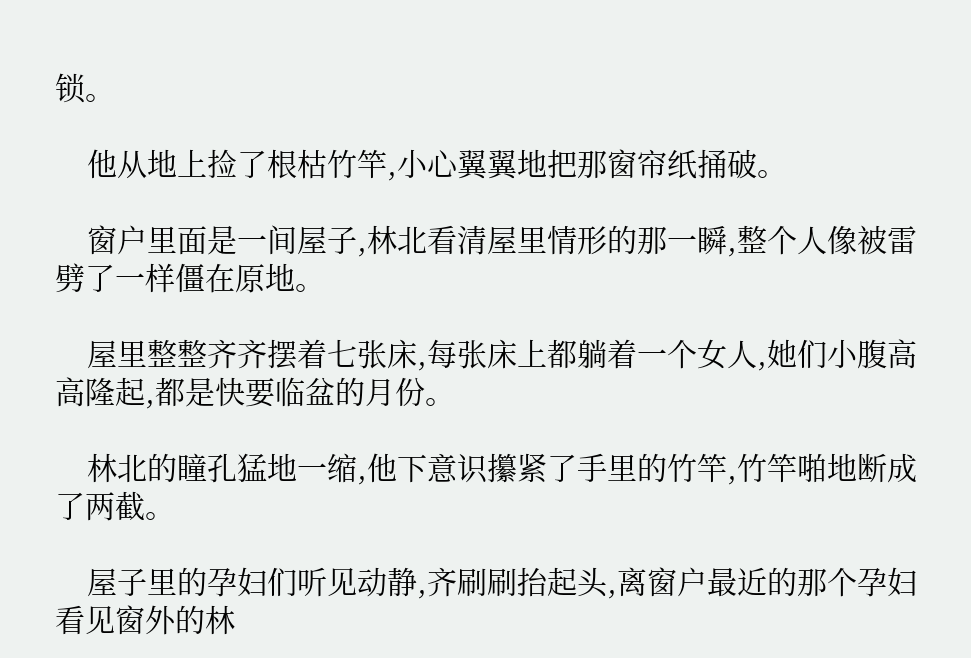锁。

    他从地上捡了根枯竹竿,小心翼翼地把那窗帘纸捅破。

    窗户里面是一间屋子,林北看清屋里情形的那一瞬,整个人像被雷劈了一样僵在原地。

    屋里整整齐齐摆着七张床,每张床上都躺着一个女人,她们小腹高高隆起,都是快要临盆的月份。

    林北的瞳孔猛地一缩,他下意识攥紧了手里的竹竿,竹竿啪地断成了两截。

    屋子里的孕妇们听见动静,齐刷刷抬起头,离窗户最近的那个孕妇看见窗外的林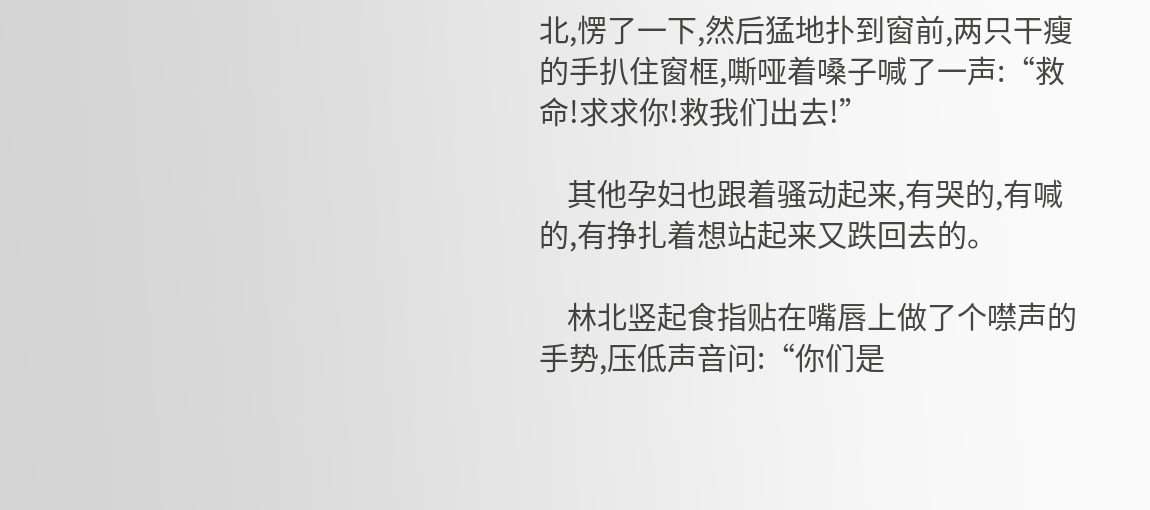北,愣了一下,然后猛地扑到窗前,两只干瘦的手扒住窗框,嘶哑着嗓子喊了一声:“救命!求求你!救我们出去!”

    其他孕妇也跟着骚动起来,有哭的,有喊的,有挣扎着想站起来又跌回去的。

    林北竖起食指贴在嘴唇上做了个噤声的手势,压低声音问:“你们是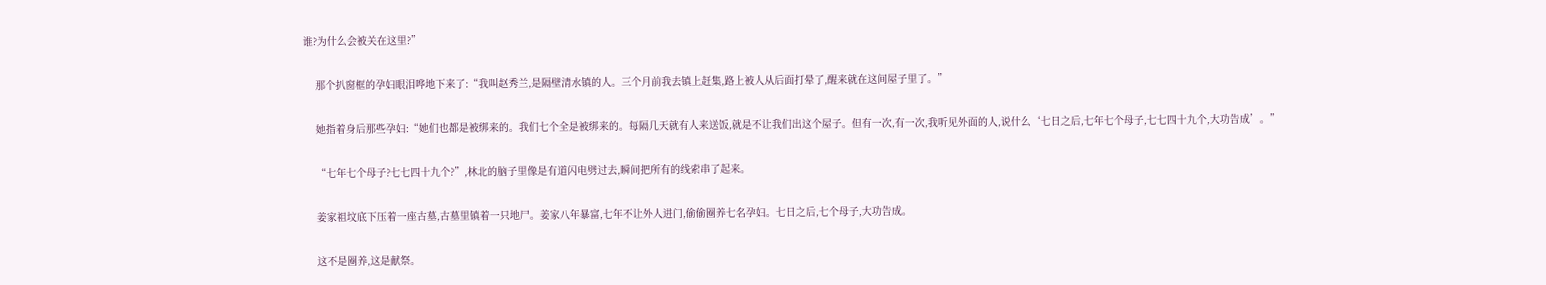谁?为什么会被关在这里?”

    那个扒窗框的孕妇眼泪哗地下来了:“我叫赵秀兰,是隔壁清水镇的人。三个月前我去镇上赶集,路上被人从后面打晕了,醒来就在这间屋子里了。”

    她指着身后那些孕妇:“她们也都是被绑来的。我们七个全是被绑来的。每隔几天就有人来送饭,就是不让我们出这个屋子。但有一次,有一次,我听见外面的人,说什么‘七日之后,七年七个母子,七七四十九个,大功告成’。”

    “七年七个母子?七七四十九个?”,林北的脑子里像是有道闪电劈过去,瞬间把所有的线索串了起来。

    姜家祖坟底下压着一座古墓,古墓里镇着一只地尸。姜家八年暴富,七年不让外人进门,偷偷圈养七名孕妇。七日之后,七个母子,大功告成。

    这不是圈养,这是献祭。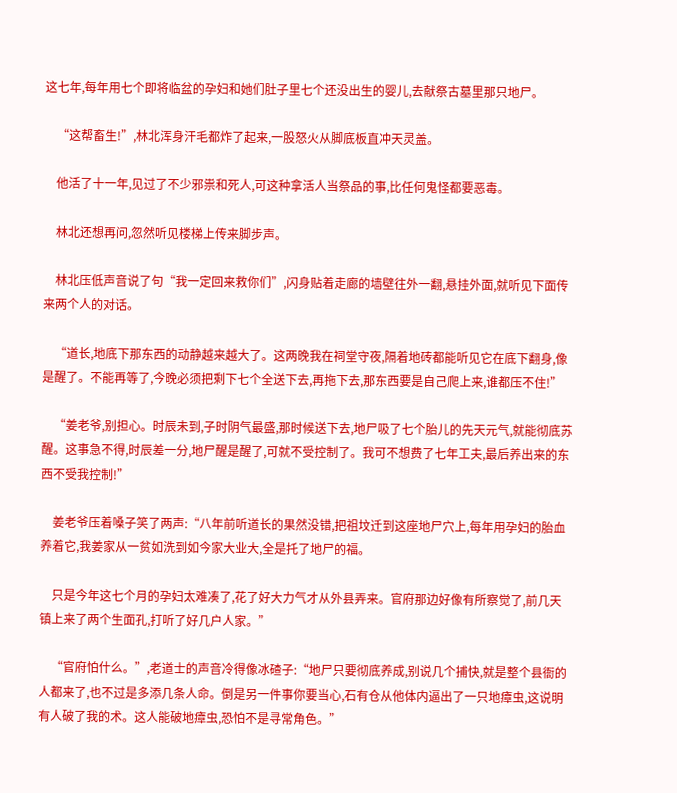这七年,每年用七个即将临盆的孕妇和她们肚子里七个还没出生的婴儿,去献祭古墓里那只地尸。

    “这帮畜生!”,林北浑身汗毛都炸了起来,一股怒火从脚底板直冲天灵盖。

    他活了十一年,见过了不少邪祟和死人,可这种拿活人当祭品的事,比任何鬼怪都要恶毒。

    林北还想再问,忽然听见楼梯上传来脚步声。

    林北压低声音说了句“我一定回来救你们”,闪身贴着走廊的墙壁往外一翻,悬挂外面,就听见下面传来两个人的对话。

    “道长,地底下那东西的动静越来越大了。这两晚我在祠堂守夜,隔着地砖都能听见它在底下翻身,像是醒了。不能再等了,今晚必须把剩下七个全送下去,再拖下去,那东西要是自己爬上来,谁都压不住!”

    “姜老爷,别担心。时辰未到,子时阴气最盛,那时候送下去,地尸吸了七个胎儿的先天元气,就能彻底苏醒。这事急不得,时辰差一分,地尸醒是醒了,可就不受控制了。我可不想费了七年工夫,最后养出来的东西不受我控制!”

    姜老爷压着嗓子笑了两声:“八年前听道长的果然没错,把祖坟迁到这座地尸穴上,每年用孕妇的胎血养着它,我姜家从一贫如洗到如今家大业大,全是托了地尸的福。

    只是今年这七个月的孕妇太难凑了,花了好大力气才从外县弄来。官府那边好像有所察觉了,前几天镇上来了两个生面孔,打听了好几户人家。”

    “官府怕什么。”,老道士的声音冷得像冰碴子:“地尸只要彻底养成,别说几个捕快,就是整个县衙的人都来了,也不过是多添几条人命。倒是另一件事你要当心,石有仓从他体内逼出了一只地瘴虫,这说明有人破了我的术。这人能破地瘴虫,恐怕不是寻常角色。”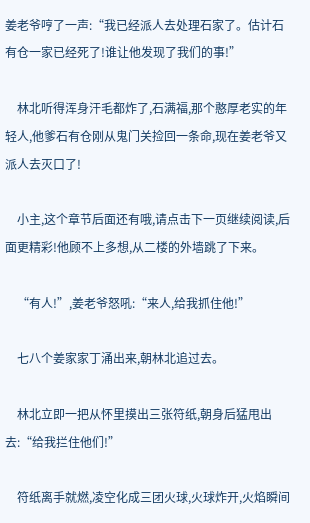姜老爷哼了一声:“我已经派人去处理石家了。估计石有仓一家已经死了!谁让他发现了我们的事!”

    林北听得浑身汗毛都炸了,石满福,那个憨厚老实的年轻人,他爹石有仓刚从鬼门关捡回一条命,现在姜老爷又派人去灭口了!

    小主,这个章节后面还有哦,请点击下一页继续阅读,后面更精彩!他顾不上多想,从二楼的外墙跳了下来。

    “有人!”,姜老爷怒吼:“来人,给我抓住他!”

    七八个姜家家丁涌出来,朝林北追过去。

    林北立即一把从怀里摸出三张符纸,朝身后猛甩出去:“给我拦住他们!”

    符纸离手就燃,凌空化成三团火球,火球炸开,火焰瞬间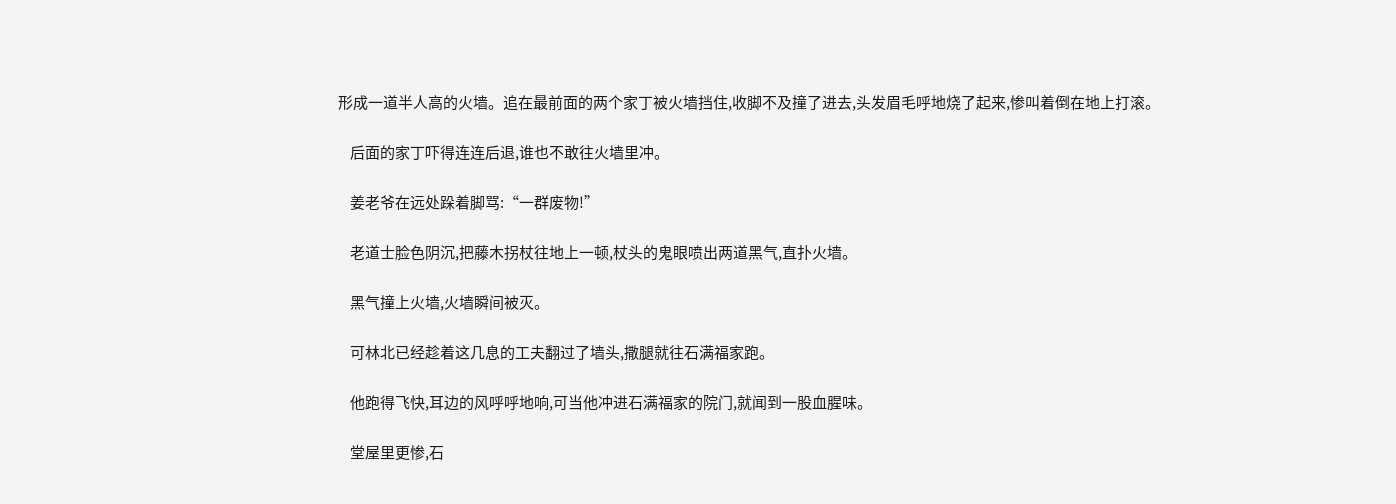形成一道半人高的火墙。追在最前面的两个家丁被火墙挡住,收脚不及撞了进去,头发眉毛呼地烧了起来,惨叫着倒在地上打滚。

    后面的家丁吓得连连后退,谁也不敢往火墙里冲。

    姜老爷在远处跺着脚骂:“一群废物!”

    老道士脸色阴沉,把藤木拐杖往地上一顿,杖头的鬼眼喷出两道黑气,直扑火墙。

    黑气撞上火墙,火墙瞬间被灭。

    可林北已经趁着这几息的工夫翻过了墙头,撒腿就往石满福家跑。

    他跑得飞快,耳边的风呼呼地响,可当他冲进石满福家的院门,就闻到一股血腥味。

    堂屋里更惨,石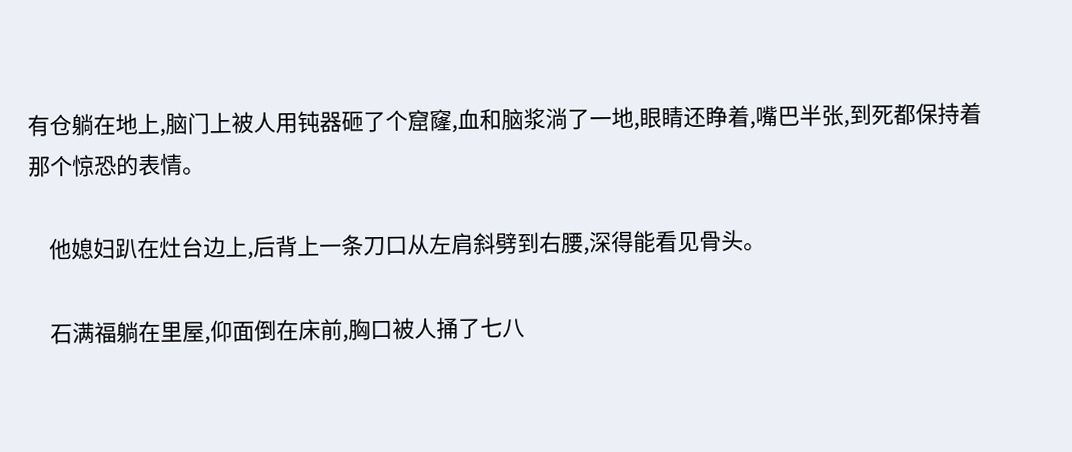有仓躺在地上,脑门上被人用钝器砸了个窟窿,血和脑浆淌了一地,眼睛还睁着,嘴巴半张,到死都保持着那个惊恐的表情。

    他媳妇趴在灶台边上,后背上一条刀口从左肩斜劈到右腰,深得能看见骨头。

    石满福躺在里屋,仰面倒在床前,胸口被人捅了七八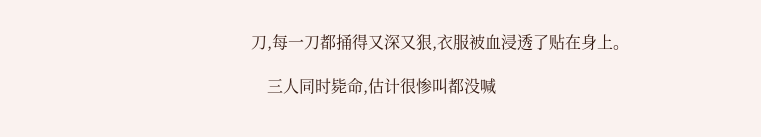刀,每一刀都捅得又深又狠,衣服被血浸透了贴在身上。

    三人同时毙命,估计很惨叫都没喊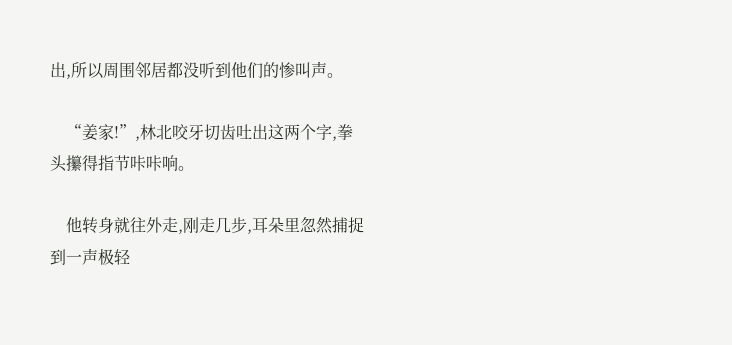出,所以周围邻居都没听到他们的惨叫声。

    “姜家!”,林北咬牙切齿吐出这两个字,拳头攥得指节咔咔响。

    他转身就往外走,刚走几步,耳朵里忽然捕捉到一声极轻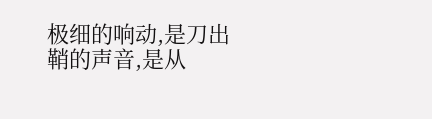极细的响动,是刀出鞘的声音,是从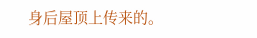身后屋顶上传来的。